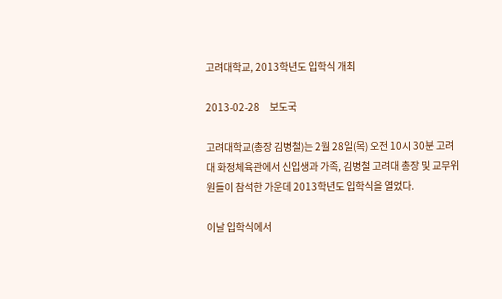고려대학교, 2013학년도 입학식 개최

2013-02-28     보도국

고려대학교(총장 김병철)는 2월 28일(목) 오전 10시 30분 고려대 화정체육관에서 신입생과 가족, 김병철 고려대 총장 및 교무위원들이 참석한 가운데 2013학년도 입학식을 열었다.

이날 입학식에서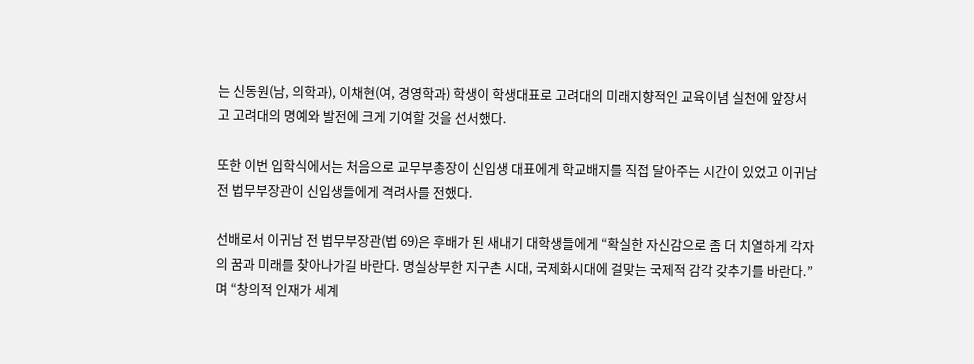는 신동원(남, 의학과), 이채현(여, 경영학과) 학생이 학생대표로 고려대의 미래지향적인 교육이념 실천에 앞장서고 고려대의 명예와 발전에 크게 기여할 것을 선서했다.

또한 이번 입학식에서는 처음으로 교무부총장이 신입생 대표에게 학교배지를 직접 달아주는 시간이 있었고 이귀남 전 법무부장관이 신입생들에게 격려사를 전했다.

선배로서 이귀남 전 법무부장관(법 69)은 후배가 된 새내기 대학생들에게 “확실한 자신감으로 좀 더 치열하게 각자의 꿈과 미래를 찾아나가길 바란다. 명실상부한 지구촌 시대, 국제화시대에 걸맞는 국제적 감각 갖추기를 바란다.”며 “창의적 인재가 세계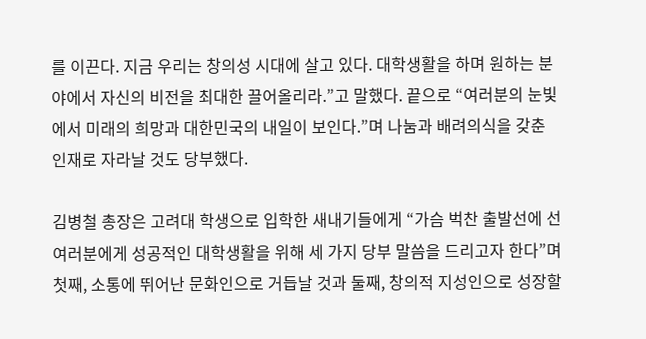를 이끈다. 지금 우리는 창의성 시대에 살고 있다. 대학생활을 하며 원하는 분야에서 자신의 비전을 최대한 끌어올리라.”고 말했다. 끝으로 “여러분의 눈빛에서 미래의 희망과 대한민국의 내일이 보인다.”며 나눔과 배려의식을 갖춘 인재로 자라날 것도 당부했다.

김병철 총장은 고려대 학생으로 입학한 새내기들에게 “가슴 벅찬 출발선에 선 여러분에게 성공적인 대학생활을 위해 세 가지 당부 말씀을 드리고자 한다”며 첫째, 소통에 뛰어난 문화인으로 거듭날 것과 둘째, 창의적 지성인으로 성장할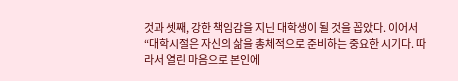것과 셋째, 강한 책임감을 지닌 대학생이 될 것을 꼽았다. 이어서 “대학시절은 자신의 삶을 총체적으로 준비하는 중요한 시기다. 따라서 열린 마음으로 본인에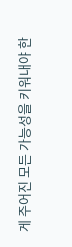게 주어진 모든 가능성을 키워내야 한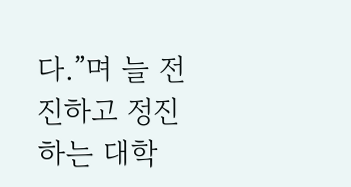다.”며 늘 전진하고 정진하는 대학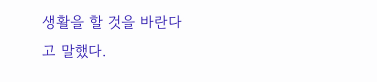생활을 할 것을 바란다고 말했다.